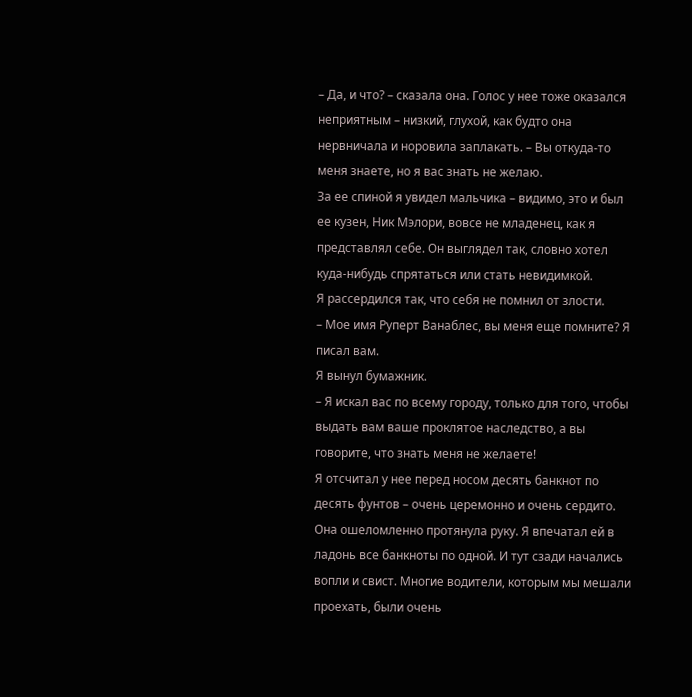– Да, и что? – сказала она. Голос у нее тоже оказался неприятным – низкий, глухой, как будто она нервничала и норовила заплакать. – Вы откуда-то меня знаете, но я вас знать не желаю.
За ее спиной я увидел мальчика – видимо, это и был ее кузен, Ник Мэлори, вовсе не младенец, как я представлял себе. Он выглядел так, словно хотел куда-нибудь спрятаться или стать невидимкой.
Я рассердился так, что себя не помнил от злости.
– Мое имя Руперт Ванаблес, вы меня еще помните? Я писал вам.
Я вынул бумажник.
– Я искал вас по всему городу, только для того, чтобы выдать вам ваше проклятое наследство, а вы говорите, что знать меня не желаете!
Я отсчитал у нее перед носом десять банкнот по десять фунтов – очень церемонно и очень сердито. Она ошеломленно протянула руку. Я впечатал ей в ладонь все банкноты по одной. И тут сзади начались вопли и свист. Многие водители, которым мы мешали проехать, были очень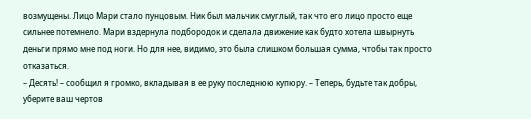возмущены. Лицо Мари стало пунцовым. Ник был мальчик смуглый, так что его лицо просто еще сильнее потемнело. Мари вздернула подбородок и сделала движение как будто хотела швырнуть деньги прямо мне под ноги. Но для нее, видимо, это была слишком большая сумма, чтобы так просто отказаться.
– Десять! – сообщил я громко, вкладывая в ее руку последнюю купюру. – Теперь, будьте так добры, уберите ваш чертов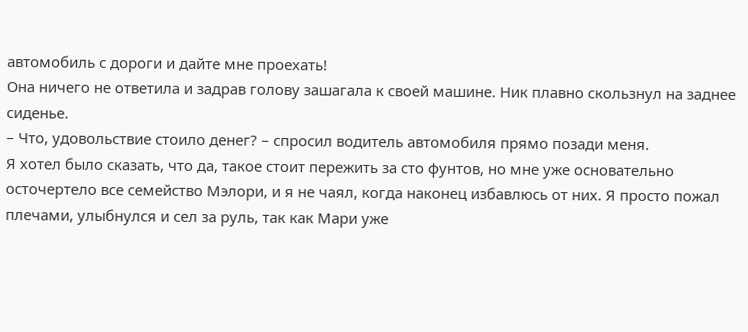автомобиль с дороги и дайте мне проехать!
Она ничего не ответила и задрав голову зашагала к своей машине. Ник плавно скользнул на заднее сиденье.
– Что, удовольствие стоило денег? – спросил водитель автомобиля прямо позади меня.
Я хотел было сказать, что да, такое стоит пережить за сто фунтов, но мне уже основательно осточертело все семейство Мэлори, и я не чаял, когда наконец избавлюсь от них. Я просто пожал плечами, улыбнулся и сел за руль, так как Мари уже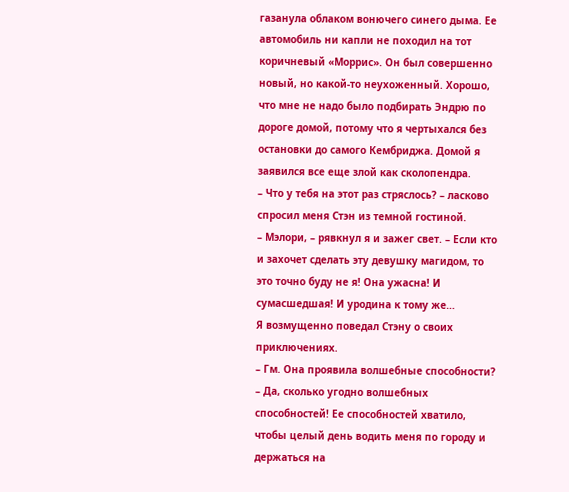газанула облаком вонючего синего дыма. Ее автомобиль ни капли не походил на тот коричневый «Моррис». Он был совершенно новый, но какой-то неухоженный. Хорошо, что мне не надо было подбирать Эндрю по дороге домой, потому что я чертыхался без остановки до самого Кембриджа. Домой я заявился все еще злой как сколопендра.
– Что у тебя на этот раз стряслось? – ласково спросил меня Стэн из темной гостиной.
– Мэлори, – рявкнул я и зажег свет. – Если кто и захочет сделать эту девушку магидом, то это точно буду не я! Она ужасна! И сумасшедшая! И уродина к тому же…
Я возмущенно поведал Стэну о своих приключениях.
– Гм. Она проявила волшебные способности?
– Да, сколько угодно волшебных способностей! Ее способностей хватило, чтобы целый день водить меня по городу и держаться на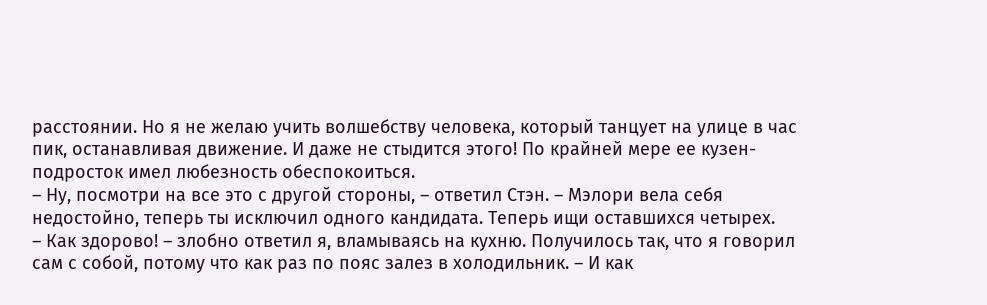расстоянии. Но я не желаю учить волшебству человека, который танцует на улице в час пик, останавливая движение. И даже не стыдится этого! По крайней мере ее кузен-подросток имел любезность обеспокоиться.
– Ну, посмотри на все это с другой стороны, – ответил Стэн. – Мэлори вела себя недостойно, теперь ты исключил одного кандидата. Теперь ищи оставшихся четырех.
– Как здорово! – злобно ответил я, вламываясь на кухню. Получилось так, что я говорил сам с собой, потому что как раз по пояс залез в холодильник. – И как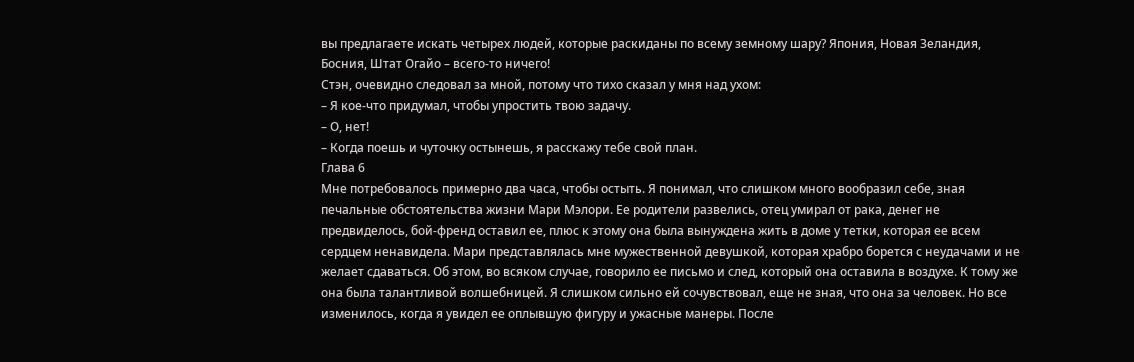вы предлагаете искать четырех людей, которые раскиданы по всему земному шару? Япония, Новая Зеландия, Босния, Штат Огайо – всего-то ничего!
Стэн, очевидно следовал за мной, потому что тихо сказал у мня над ухом:
– Я кое-что придумал, чтобы упростить твою задачу.
– О, нет!
– Когда поешь и чуточку остынешь, я расскажу тебе свой план.
Глава 6
Мне потребовалось примерно два часа, чтобы остыть. Я понимал, что слишком много вообразил себе, зная печальные обстоятельства жизни Мари Мэлори. Ее родители развелись, отец умирал от рака, денег не предвиделось, бой-френд оставил ее, плюс к этому она была вынуждена жить в доме у тетки, которая ее всем сердцем ненавидела. Мари представлялась мне мужественной девушкой, которая храбро борется с неудачами и не желает сдаваться. Об этом, во всяком случае, говорило ее письмо и след, который она оставила в воздухе. К тому же она была талантливой волшебницей. Я слишком сильно ей сочувствовал, еще не зная, что она за человек. Но все изменилось, когда я увидел ее оплывшую фигуру и ужасные манеры. После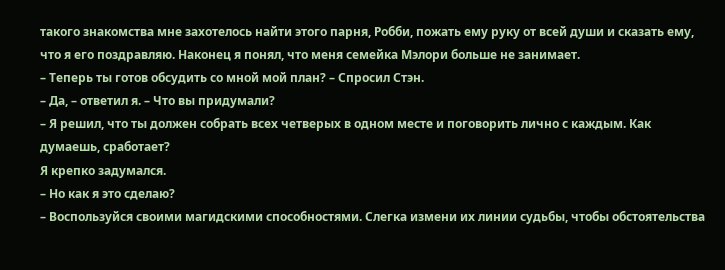такого знакомства мне захотелось найти этого парня, Робби, пожать ему руку от всей души и сказать ему, что я его поздравляю. Наконец я понял, что меня семейка Мэлори больше не занимает.
– Теперь ты готов обсудить со мной мой план? – Спросил Стэн.
– Да, – ответил я. – Что вы придумали?
– Я решил, что ты должен собрать всех четверых в одном месте и поговорить лично с каждым. Как думаешь, сработает?
Я крепко задумался.
– Но как я это сделаю?
– Воспользуйся своими магидскими способностями. Слегка измени их линии судьбы, чтобы обстоятельства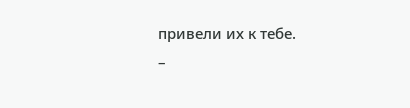привели их к тебе.
–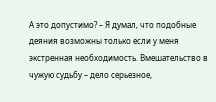А это допустимо? – Я думал, что подобные деяния возможны только если у меня экстренная необходимость. Вмешательство в чужую судьбу – дело серьезное,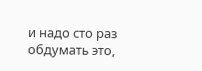и надо сто раз обдумать это,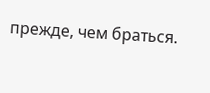прежде, чем браться.